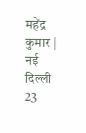महेंद्र कुमार | नई दिल्ली 23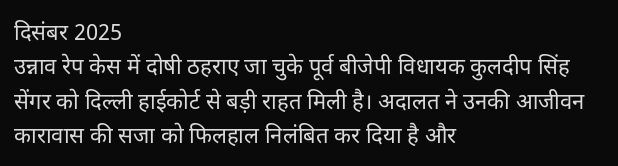दिसंबर 2025
उन्नाव रेप केस में दोषी ठहराए जा चुके पूर्व बीजेपी विधायक कुलदीप सिंह सेंगर को दिल्ली हाईकोर्ट से बड़ी राहत मिली है। अदालत ने उनकी आजीवन कारावास की सजा को फिलहाल निलंबित कर दिया है और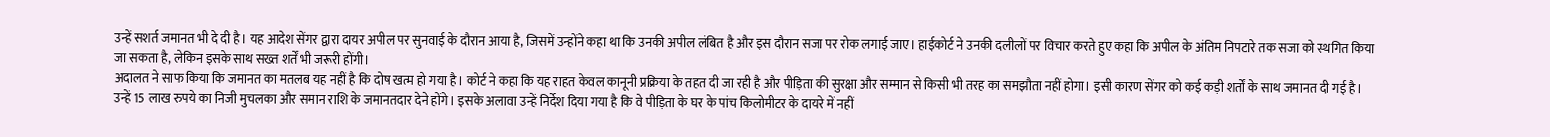उन्हें सशर्त जमानत भी दे दी है। यह आदेश सेंगर द्वारा दायर अपील पर सुनवाई के दौरान आया है, जिसमें उन्होंने कहा था कि उनकी अपील लंबित है और इस दौरान सजा पर रोक लगाई जाए। हाईकोर्ट ने उनकी दलीलों पर विचार करते हुए कहा कि अपील के अंतिम निपटारे तक सजा को स्थगित किया जा सकता है, लेकिन इसके साथ सख्त शर्तें भी जरूरी होंगी।
अदालत ने साफ किया कि जमानत का मतलब यह नहीं है कि दोष खत्म हो गया है। कोर्ट ने कहा कि यह राहत केवल कानूनी प्रक्रिया के तहत दी जा रही है और पीड़िता की सुरक्षा और सम्मान से किसी भी तरह का समझौता नहीं होगा। इसी कारण सेंगर को कई कड़ी शर्तों के साथ जमानत दी गई है। उन्हें 15 लाख रुपये का निजी मुचलका और समान राशि के जमानतदार देने होंगे। इसके अलावा उन्हें निर्देश दिया गया है कि वे पीड़िता के घर के पांच किलोमीटर के दायरे में नहीं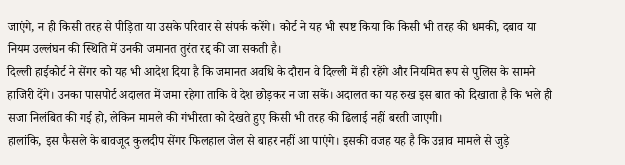जाएंगे, न ही किसी तरह से पीड़िता या उसके परिवार से संपर्क करेंगे। कोर्ट ने यह भी स्पष्ट किया कि किसी भी तरह की धमकी, दबाव या नियम उल्लंघन की स्थिति में उनकी जमानत तुरंत रद्द की जा सकती है।
दिल्ली हाईकोर्ट ने सेंगर को यह भी आदेश दिया है कि जमानत अवधि के दौरान वे दिल्ली में ही रहेंगे और नियमित रूप से पुलिस के सामने हाजिरी देंगे। उनका पासपोर्ट अदालत में जमा रहेगा ताकि वे देश छोड़कर न जा सकें। अदालत का यह रुख इस बात को दिखाता है कि भले ही सजा निलंबित की गई हो, लेकिन मामले की गंभीरता को देखते हुए किसी भी तरह की ढिलाई नहीं बरती जाएगी।
हालांकि, इस फैसले के बावजूद कुलदीप सेंगर फिलहाल जेल से बाहर नहीं आ पाएंगे। इसकी वजह यह है कि उन्नाव मामले से जुड़े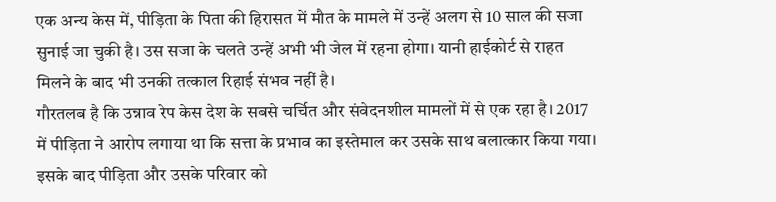एक अन्य केस में, पीड़िता के पिता की हिरासत में मौत के मामले में उन्हें अलग से 10 साल की सजा सुनाई जा चुकी है। उस सजा के चलते उन्हें अभी भी जेल में रहना होगा। यानी हाईकोर्ट से राहत मिलने के बाद भी उनकी तत्काल रिहाई संभव नहीं है।
गौरतलब है कि उन्नाव रेप केस देश के सबसे चर्चित और संवेदनशील मामलों में से एक रहा है। 2017 में पीड़िता ने आरोप लगाया था कि सत्ता के प्रभाव का इस्तेमाल कर उसके साथ बलात्कार किया गया। इसके बाद पीड़िता और उसके परिवार को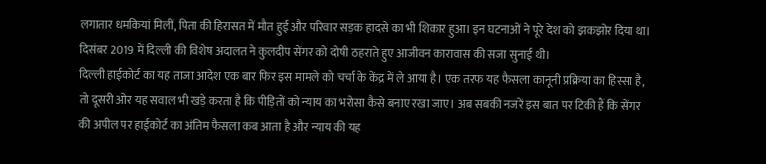लगातार धमकियां मिलीं, पिता की हिरासत में मौत हुई और परिवार सड़क हादसे का भी शिकार हुआ। इन घटनाओं ने पूरे देश को झकझोर दिया था। दिसंबर 2019 में दिल्ली की विशेष अदालत ने कुलदीप सेंगर को दोषी ठहराते हुए आजीवन कारावास की सजा सुनाई थी।
दिल्ली हाईकोर्ट का यह ताजा आदेश एक बार फिर इस मामले को चर्चा के केंद्र में ले आया है। एक तरफ यह फैसला कानूनी प्रक्रिया का हिस्सा है, तो दूसरी ओर यह सवाल भी खड़े करता है कि पीड़ितों को न्याय का भरोसा कैसे बनाए रखा जाए। अब सबकी नजरें इस बात पर टिकी हैं कि सेंगर की अपील पर हाईकोर्ट का अंतिम फैसला कब आता है और न्याय की यह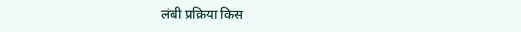लंबी प्रक्रिया किस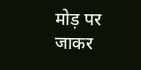मोड़ पर जाकर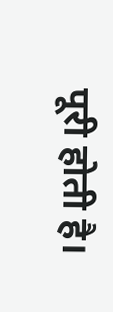पूरी होती है।